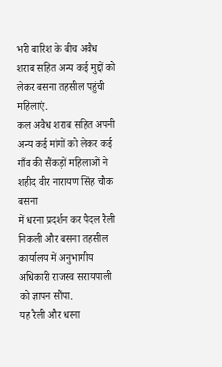भरी बारिश के बीच अवैध शराब सहित अन्य कई मुद्दों को लेकर बसना तहसील पहुंची महिलाएं.
कल अवैध शराब सहित अपनी
अन्य कई मांगों को लेकर कई गाँव की सैंकड़ों महिलाओं ने शहीद वीर नारायण सिंह चौक बसना
में धरना प्रदर्शन कर पैदल रैली निकली और बसना तहसील कार्यालय में अनुभागीय
अधिकारी राजस्व सरायपाली को ज्ञापन सौंपा.
यह रैली और धरना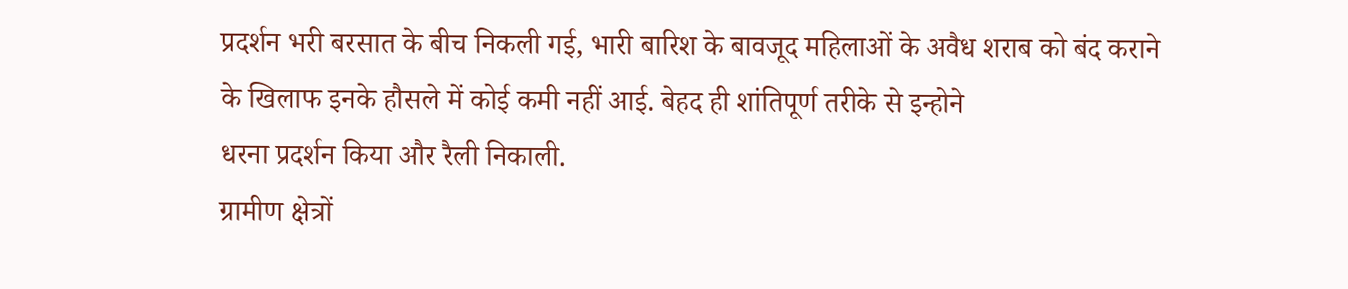प्रदर्शन भरी बरसात के बीच निकली गई, भारी बारिश के बावजूद महिलाओं के अवैध शराब को बंद कराने
के खिलाफ इनके हौसले में कोई कमी नहीं आई. बेहद ही शांतिपूर्ण तरीके से इन्होने
धरना प्रदर्शन किया और रैली निकाली.
ग्रामीण क्षेत्रों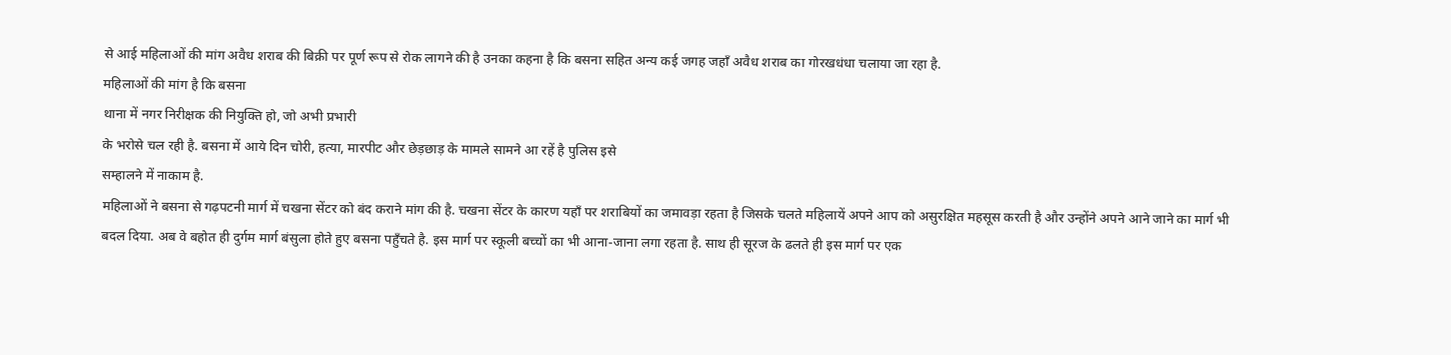से आई महिलाओं की मांग अवैध शराब की बिक्री पर पूर्ण रूप से रोक लागने की है उनका कहना है कि बसना सहित अन्य कई जगह जहाँ अवैध शराब का गोरखधंधा चलाया जा रहा है.
महिलाओं की मांग है कि बसना
थाना में नगर निरीक्षक की नियुक्ति हो, जो अभी प्रभारी
के भरोसे चल रही है. बसना में आये दिन चोरी, हत्या, मारपीट और छेड़छाड़ के मामले सामने आ रहें है पुलिस इसे
सम्हालने में नाकाम है.
महिलाओं ने बसना से गढ़पटनी मार्ग में चखना सेंटर को बंद कराने मांग की है. चखना सेंटर के कारण यहाँ पर शराबियों का जमावड़ा रहता है जिसके चलते महिलायें अपने आप को असुरक्षित महसूस करती है और उन्होंने अपने आने जाने का मार्ग भी बदल दिया. अब वे बहोत ही दुर्गम मार्ग बंसुला होते हुए बसना पहुँचते है. इस मार्ग पर स्कूली बच्चों का भी आना-जाना लगा रहता है. साथ ही सूरज के ढलते ही इस मार्ग पर एक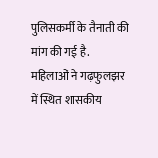पुलिसकर्मी के तैनाती की मांग की गई है.
महिलाओं ने गढ़फुलझर में स्थित शासकीय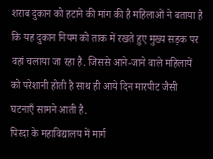शराब दुकान को हटाने की मांग की है महिलाओं ने बताया है कि यह दुकान नियम को ताक में रखते हुए मुख्य सड़क पर वहां चलाया जा रहा है. जिससे आने-जाने वाले महिलायें को परेशानी होती है साथ ही आये दिन मारपीट जैसी घटनाएँ सामने आती है.
पिरदा के महाविद्यालय में मार्ग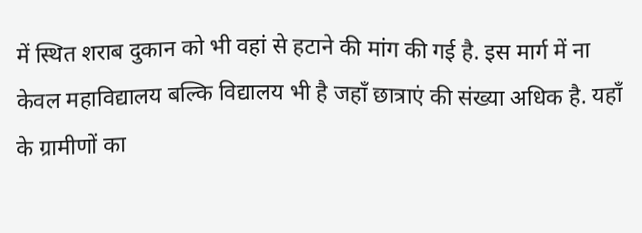में स्थित शराब दुकान को भी वहां से हटाने की मांग की गई है. इस मार्ग में ना केवल महाविद्यालय बल्कि विद्यालय भी है जहाँ छात्राएं की संख्या अधिक है. यहाँ के ग्रामीणों का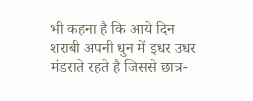भी कहना है कि आये दिन शराबी अपनी धुन में इधर उधर मंडराते रहते है जिससे छात्र-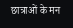छात्राओं के मन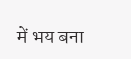में भय बना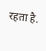रहता है.